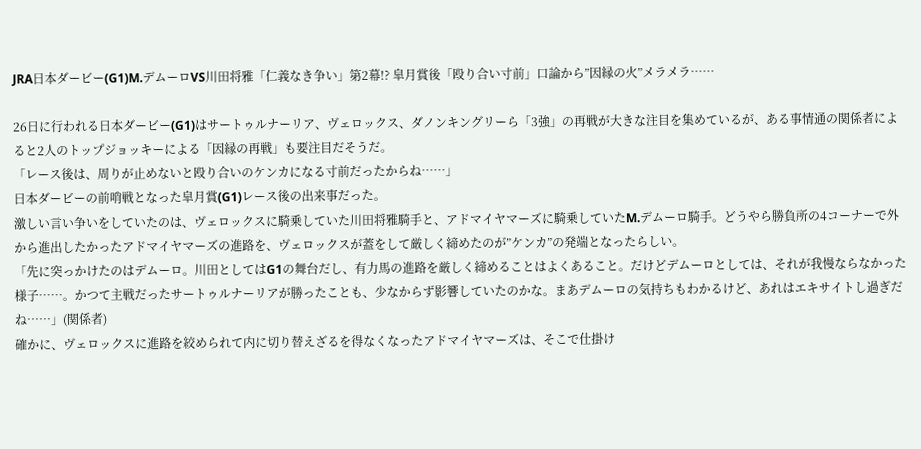JRA日本ダービー(G1)M.デムーロVS川田将雅「仁義なき争い」第2幕!? 皐月賞後「殴り合い寸前」口論から”因縁の火”メラメラ……

26日に行われる日本ダービー(G1)はサートゥルナーリア、ヴェロックス、ダノンキングリーら「3強」の再戦が大きな注目を集めているが、ある事情通の関係者によると2人のトップジョッキーによる「因縁の再戦」も要注目だそうだ。
「レース後は、周りが止めないと殴り合いのケンカになる寸前だったからね……」
日本ダービーの前哨戦となった皐月賞(G1)レース後の出来事だった。
激しい言い争いをしていたのは、ヴェロックスに騎乗していた川田将雅騎手と、アドマイヤマーズに騎乗していたM.デムーロ騎手。どうやら勝負所の4コーナーで外から進出したかったアドマイヤマーズの進路を、ヴェロックスが蓋をして厳しく締めたのが”ケンカ”の発端となったらしい。
「先に突っかけたのはデムーロ。川田としてはG1の舞台だし、有力馬の進路を厳しく締めることはよくあること。だけどデムーロとしては、それが我慢ならなかった様子……。かつて主戦だったサートゥルナーリアが勝ったことも、少なからず影響していたのかな。まあデムーロの気持ちもわかるけど、あれはエキサイトし過ぎだね……」(関係者)
確かに、ヴェロックスに進路を絞められて内に切り替えざるを得なくなったアドマイヤマーズは、そこで仕掛け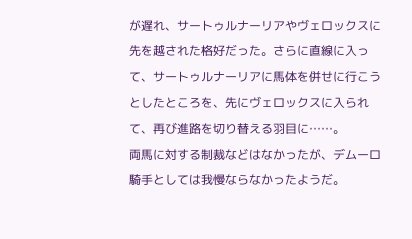が遅れ、サートゥルナーリアやヴェロックスに先を越された格好だった。さらに直線に入って、サートゥルナーリアに馬体を併せに行こうとしたところを、先にヴェロックスに入られて、再び進路を切り替える羽目に……。
両馬に対する制裁などはなかったが、デムーロ騎手としては我慢ならなかったようだ。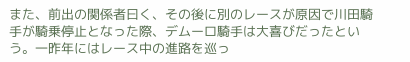また、前出の関係者曰く、その後に別のレースが原因で川田騎手が騎乗停止となった際、デムーロ騎手は大喜びだったという。一昨年にはレース中の進路を巡っ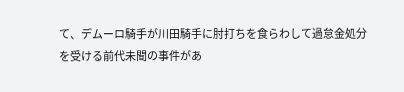て、デムーロ騎手が川田騎手に肘打ちを食らわして過怠金処分を受ける前代未聞の事件があ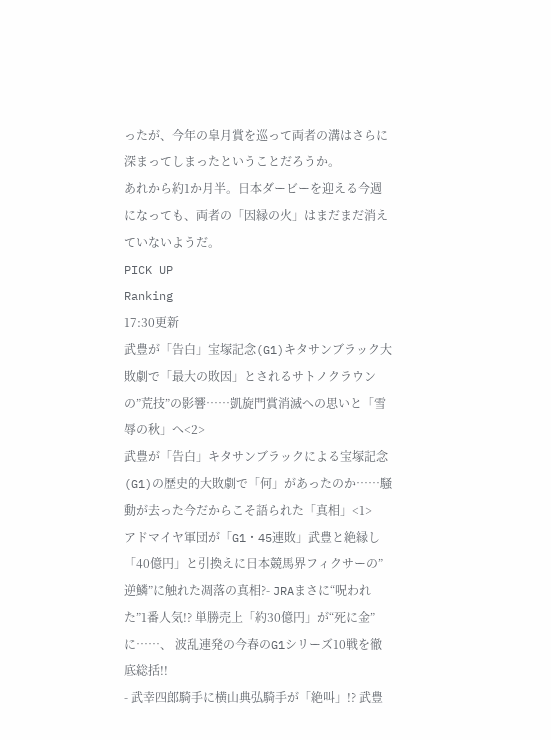ったが、今年の皐月賞を巡って両者の溝はさらに深まってしまったということだろうか。
あれから約1か月半。日本ダービーを迎える今週になっても、両者の「因縁の火」はまだまだ消えていないようだ。
PICK UP
Ranking
17:30更新
武豊が「告白」宝塚記念(G1)キタサンブラック大敗劇で「最大の敗因」とされるサトノクラウンの”荒技”の影響……凱旋門賞消滅への思いと「雪辱の秋」へ<2>
武豊が「告白」キタサンブラックによる宝塚記念(G1)の歴史的大敗劇で「何」があったのか……騒動が去った今だからこそ語られた「真相」<1>
アドマイヤ軍団が「G1・45連敗」武豊と絶縁し「40億円」と引換えに日本競馬界フィクサーの”逆鱗”に触れた凋落の真相?- JRAまさに“呪われた”1番人気!? 単勝売上「約30億円」が“死に金”に……、 波乱連発の今春のG1シリーズ10戦を徹底総括!!
- 武幸四郎騎手に横山典弘騎手が「絶叫」!? 武豊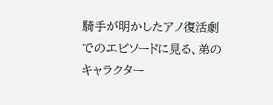騎手が明かしたアノ復活劇でのエピソードに見る、弟のキャラクター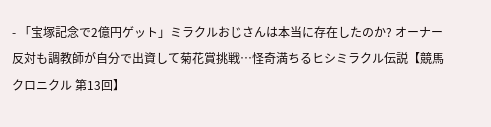- 「宝塚記念で2億円ゲット」ミラクルおじさんは本当に存在したのか? オーナー反対も調教師が自分で出資して菊花賞挑戦…怪奇満ちるヒシミラクル伝説【競馬クロニクル 第13回】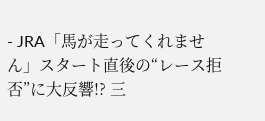- JRA「馬が走ってくれません」スタート直後の“レース拒否”に大反響!? 三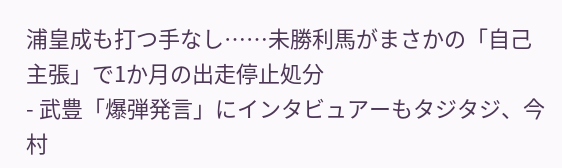浦皇成も打つ手なし……未勝利馬がまさかの「自己主張」で1か月の出走停止処分
- 武豊「爆弾発言」にインタビュアーもタジタジ、今村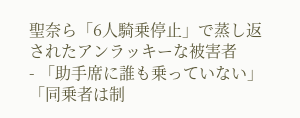聖奈ら「6人騎乗停止」で蒸し返されたアンラッキーな被害者
- 「助手席に誰も乗っていない」「同乗者は制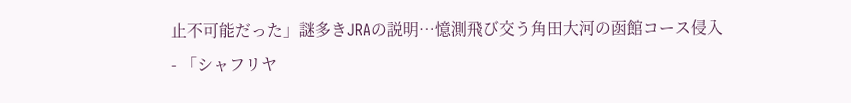止不可能だった」謎多きJRAの説明…憶測飛び交う角田大河の函館コース侵入
- 「シャフリヤ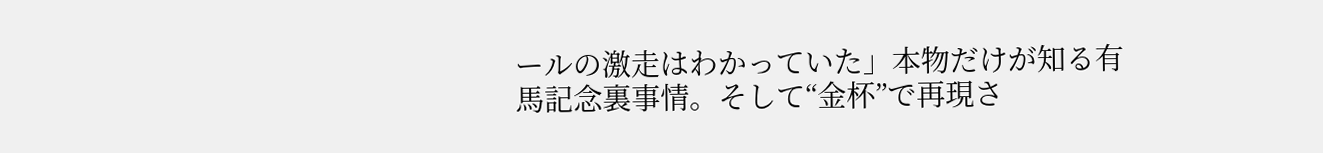ールの激走はわかっていた」本物だけが知る有馬記念裏事情。そして“金杯”で再現さ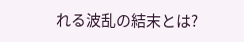れる波乱の結末とは?